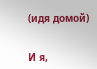(идя домой)


И я,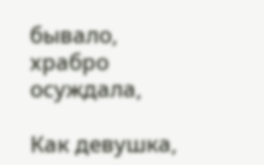бывало, храбро осуждала,

Как девушка,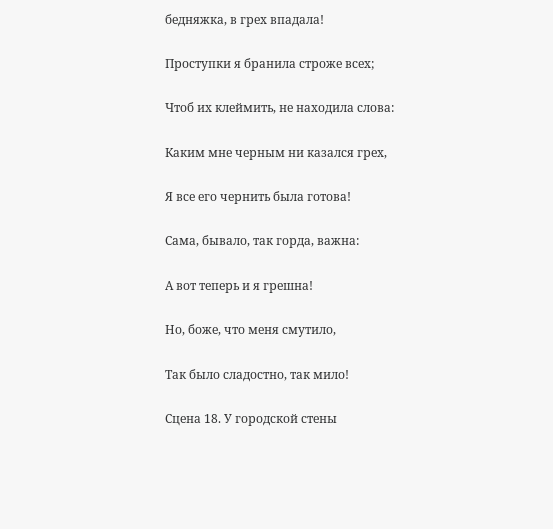бедняжка, в грех впадала!

Проступки я бранила строже всех;

Чтоб их клеймить, не находила слова:

Каким мне черным ни казался грех,

Я все его чернить была готова!

Сама, бывало, так горда, важна:

А вот теперь и я грешна!

Но, боже, что меня смутило,

Так было сладостно, так мило!

Сцена 18. У городской стены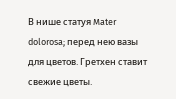В нише статуя Mater dolorosa; перед нею вазы для цветов. Гретхен ставит свежие цветы.